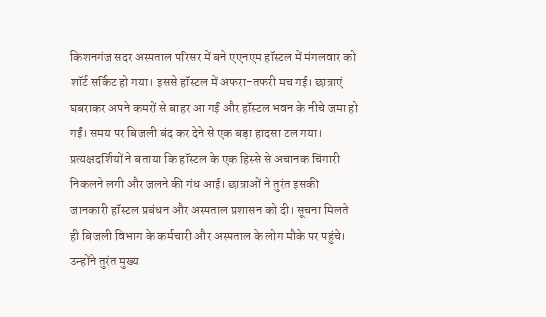किशनगंज सदर अस्पताल परिसर में बने एएनएम हॉस्टल में मंगलवार को शॉर्ट सर्किट हो गया। इससे हॉस्टल में अफरा-तफरी मच गई। छात्राएं घबराकर अपने कमरों से बाहर आ गईं और हॉस्टल भवन के नीचे जमा हो गईं। समय पर बिजली बंद कर देने से एक बड़ा हादसा टल गया। प्रत्यक्षदर्शियों ने बताया कि हॉस्टल के एक हिस्से से अचानक चिंगारी निकलने लगी और जलने की गंध आई। छात्राओं ने तुरंत इसकी जानकारी हॉस्टल प्रबंधन और अस्पताल प्रशासन को दी। सूचना मिलते ही बिजली विभाग के कर्मचारी और अस्पताल के लोग मौके पर पहुंचे। उन्होंने तुरंत मुख्य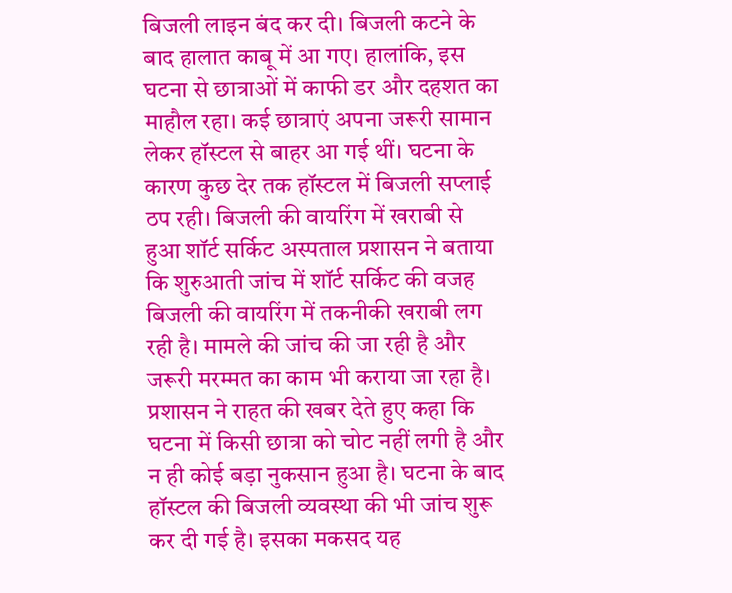बिजली लाइन बंद कर दी। बिजली कटने के बाद हालात काबू में आ गए। हालांकि, इस घटना से छात्राओं में काफी डर और दहशत का माहौल रहा। कई छात्राएं अपना जरूरी सामान लेकर हॉस्टल से बाहर आ गई थीं। घटना के कारण कुछ देर तक हॉस्टल में बिजली सप्लाई ठप रही। बिजली की वायरिंग में खराबी से हुआ शॉर्ट सर्किट अस्पताल प्रशासन ने बताया कि शुरुआती जांच में शॉर्ट सर्किट की वजह बिजली की वायरिंग में तकनीकी खराबी लग रही है। मामले की जांच की जा रही है और जरूरी मरम्मत का काम भी कराया जा रहा है। प्रशासन ने राहत की खबर देते हुए कहा कि घटना में किसी छात्रा को चोट नहीं लगी है और न ही कोई बड़ा नुकसान हुआ है। घटना के बाद हॉस्टल की बिजली व्यवस्था की भी जांच शुरू कर दी गई है। इसका मकसद यह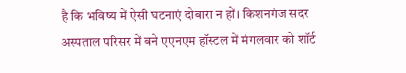है कि भविष्य में ऐसी घटनाएं दोबारा न हों। किशनगंज सदर अस्पताल परिसर में बने एएनएम हॉस्टल में मंगलवार को शॉर्ट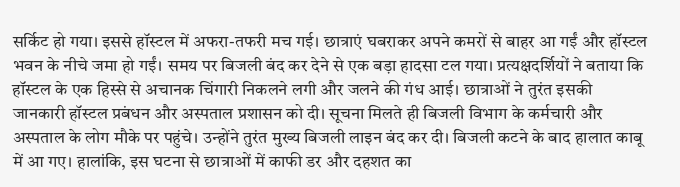सर्किट हो गया। इससे हॉस्टल में अफरा-तफरी मच गई। छात्राएं घबराकर अपने कमरों से बाहर आ गईं और हॉस्टल भवन के नीचे जमा हो गईं। समय पर बिजली बंद कर देने से एक बड़ा हादसा टल गया। प्रत्यक्षदर्शियों ने बताया कि हॉस्टल के एक हिस्से से अचानक चिंगारी निकलने लगी और जलने की गंध आई। छात्राओं ने तुरंत इसकी जानकारी हॉस्टल प्रबंधन और अस्पताल प्रशासन को दी। सूचना मिलते ही बिजली विभाग के कर्मचारी और अस्पताल के लोग मौके पर पहुंचे। उन्होंने तुरंत मुख्य बिजली लाइन बंद कर दी। बिजली कटने के बाद हालात काबू में आ गए। हालांकि, इस घटना से छात्राओं में काफी डर और दहशत का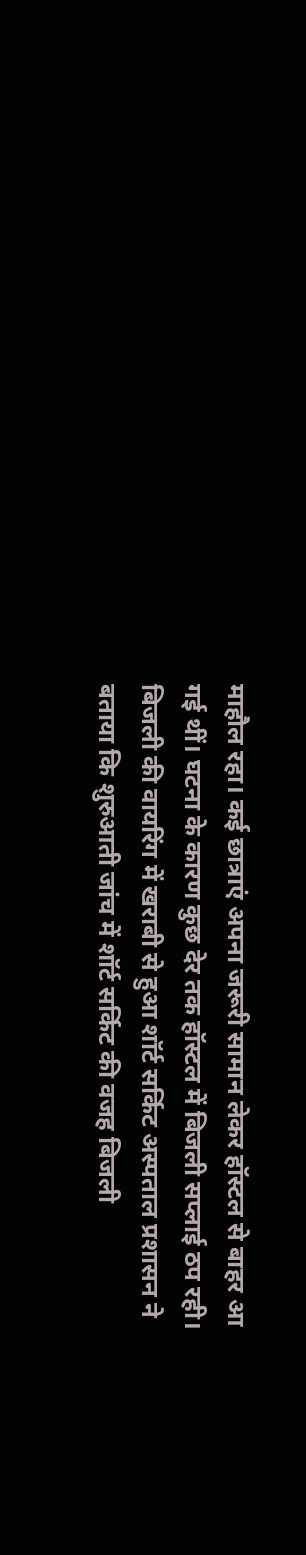माहौल रहा। कई छात्राएं अपना जरूरी सामान लेकर हॉस्टल से बाहर आ गई थीं। घटना के कारण कुछ देर तक हॉस्टल में बिजली सप्लाई ठप रही। बिजली की वायरिंग में खराबी से हुआ शॉर्ट सर्किट अस्पताल प्रशासन ने बताया कि शुरुआती जांच में शॉर्ट सर्किट की वजह बिजली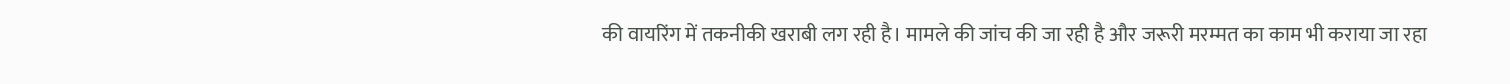की वायरिंग में तकनीकी खराबी लग रही है। मामले की जांच की जा रही है और जरूरी मरम्मत का काम भी कराया जा रहा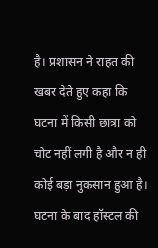है। प्रशासन ने राहत की खबर देते हुए कहा कि घटना में किसी छात्रा को चोट नहीं लगी है और न ही कोई बड़ा नुकसान हुआ है। घटना के बाद हॉस्टल की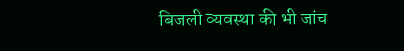बिजली व्यवस्था की भी जांच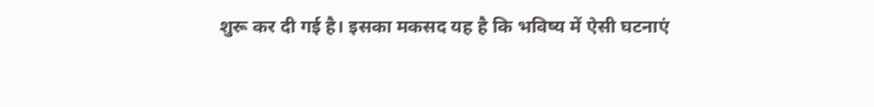शुरू कर दी गई है। इसका मकसद यह है कि भविष्य में ऐसी घटनाएं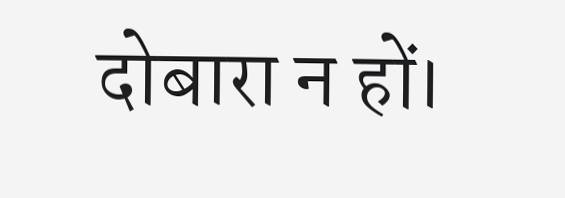दोबारा न हों।